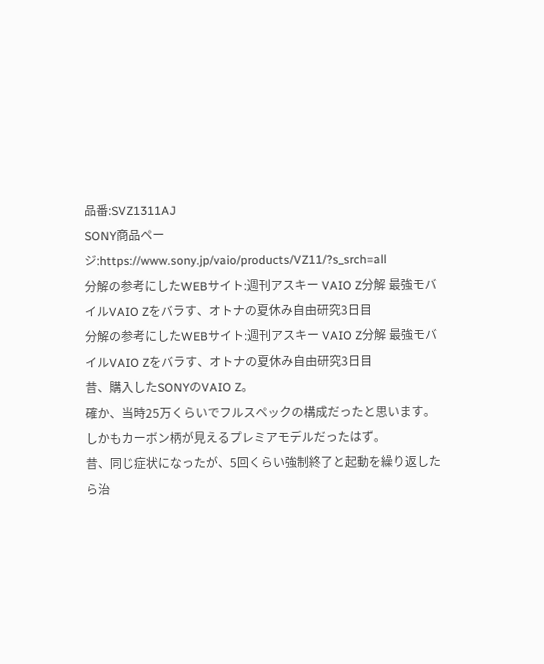品番:SVZ1311AJ
SONY商品ページ:https://www.sony.jp/vaio/products/VZ11/?s_srch=all
分解の参考にしたWEBサイト:週刊アスキー VAIO Z分解 最強モバイルVAIO Zをバラす、オトナの夏休み自由研究3日目
分解の参考にしたWEBサイト:週刊アスキー VAIO Z分解 最強モバイルVAIO Zをバラす、オトナの夏休み自由研究3日目
昔、購入したSONYのVAIO Z。
確か、当時25万くらいでフルスペックの構成だったと思います。
しかもカーボン柄が見えるプレミアモデルだったはず。
昔、同じ症状になったが、5回くらい強制終了と起動を繰り返したら治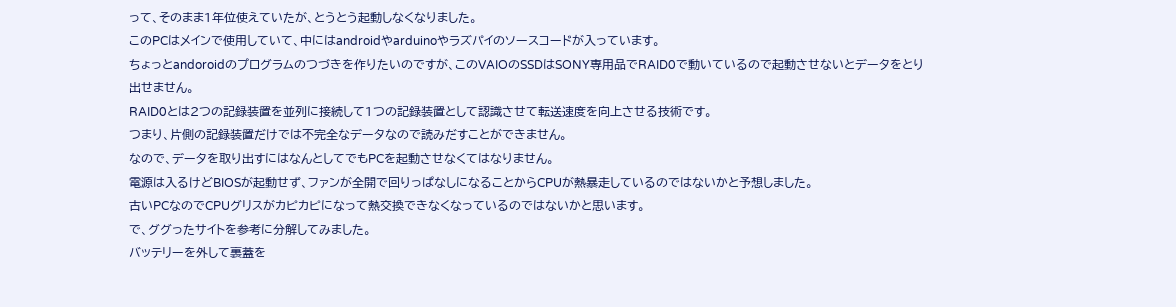って、そのまま1年位使えていたが、とうとう起動しなくなりました。
このPCはメインで使用していて、中にはandroidやarduinoやラズパイのソースコードが入っています。
ちょっとandoroidのプログラムのつづきを作りたいのですが、このVAIOのSSDはSONY専用品でRAID0で動いているので起動させないとデータをとり出せません。
RAID0とは2つの記録装置を並列に接続して1つの記録装置として認識させて転送速度を向上させる技術です。
つまり、片側の記録装置だけでは不完全なデータなので読みだすことができません。
なので、データを取り出すにはなんとしてでもPCを起動させなくてはなりません。
電源は入るけどBIOSが起動せず、ファンが全開で回りっぱなしになることからCPUが熱暴走しているのではないかと予想しました。
古いPCなのでCPUグリスがカピカピになって熱交換できなくなっているのではないかと思います。
で、ググったサイトを参考に分解してみました。
バッテリーを外して裏蓋を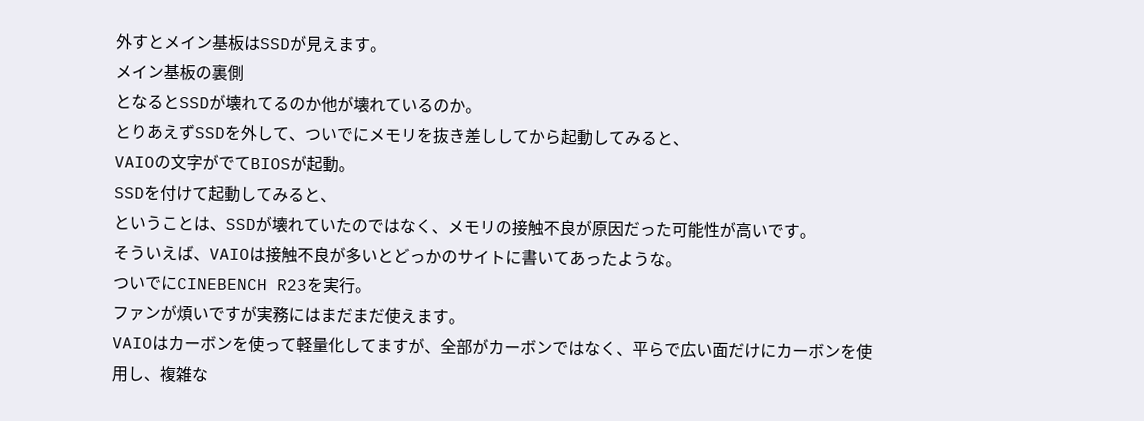外すとメイン基板はSSDが見えます。
メイン基板の裏側
となるとSSDが壊れてるのか他が壊れているのか。
とりあえずSSDを外して、ついでにメモリを抜き差ししてから起動してみると、
VAIOの文字がでてBIOSが起動。
SSDを付けて起動してみると、
ということは、SSDが壊れていたのではなく、メモリの接触不良が原因だった可能性が高いです。
そういえば、VAIOは接触不良が多いとどっかのサイトに書いてあったような。
ついでにCINEBENCH R23を実行。
ファンが煩いですが実務にはまだまだ使えます。
VAIOはカーボンを使って軽量化してますが、全部がカーボンではなく、平らで広い面だけにカーボンを使用し、複雑な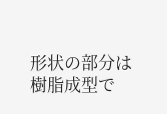形状の部分は樹脂成型で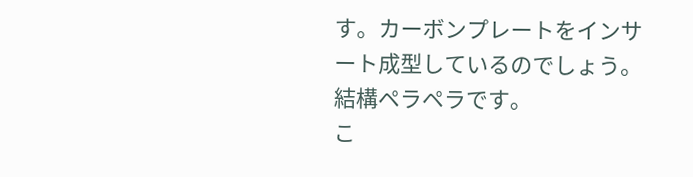す。カーボンプレートをインサート成型しているのでしょう。
結構ペラペラです。
こ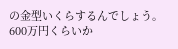の金型いくらするんでしょう。600万円くらいか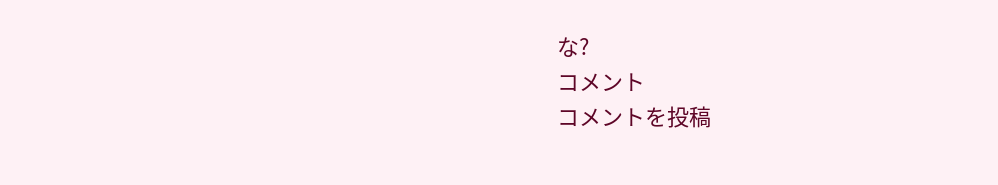な?
コメント
コメントを投稿